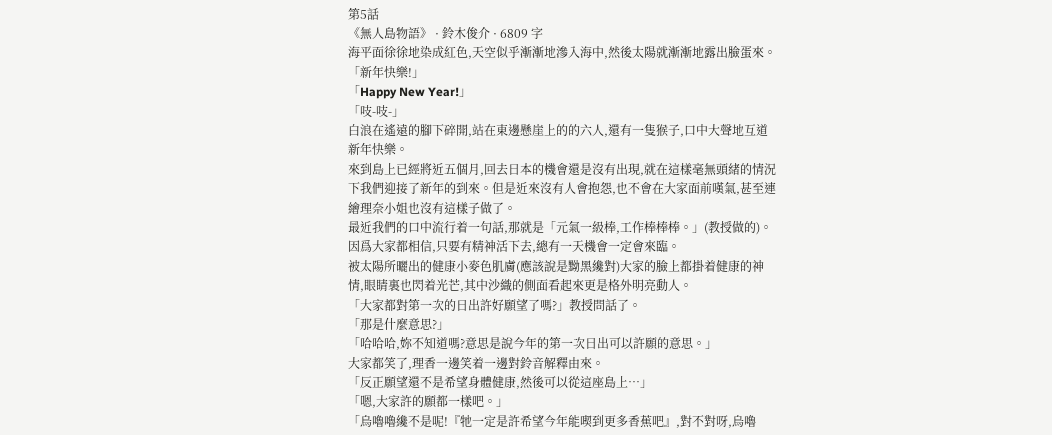第5話
《無人島物語》 · 鈴木俊介 · 6809 字
海平面徐徐地染成紅色,天空似乎漸漸地滲入海中,然後太陽就漸漸地露出臉蛋來。
「新年快樂!」
「Happy New Year!」
「吱-吱-」
白浪在遙遠的腳下碎開,站在東邊懸崖上的的六人,還有一隻猴子,口中大聲地互道新年快樂。
來到島上已經將近五個月,回去日本的機會還是沒有出現,就在這樣毫無頭緒的情況下我們迎接了新年的到來。但是近來沒有人會抱怨,也不會在大家面前嘆氣,甚至連繪理奈小姐也沒有這樣子做了。
最近我們的口中流行着一句話,那就是「元氣一級棒,工作棒棒棒。」(教授做的)。
因爲大家都相信,只要有精神活下去,總有一天機會一定會來臨。
被太陽所曬出的健康小麥色肌膚(應該說是黝黑纔對)大家的臉上都掛着健康的神情,眼睛裏也閃着光芒,其中沙織的側面看起來更是格外明亮動人。
「大家都對第一次的日出許好願望了嗎?」教授問話了。
「那是什麼意思?」
「哈哈哈,妳不知道嗎?意思是說今年的第一次日出可以許願的意思。」
大家都笑了,理香一邊笑着一邊對鈴音解釋由來。
「反正願望還不是希望身體健康,然後可以從這座島上…」
「嗯,大家許的願都一樣吧。」
「烏嚕嚕纔不是呢!『牠一定是許希望今年能喫到更多香蕉吧』,對不對呀,烏嚕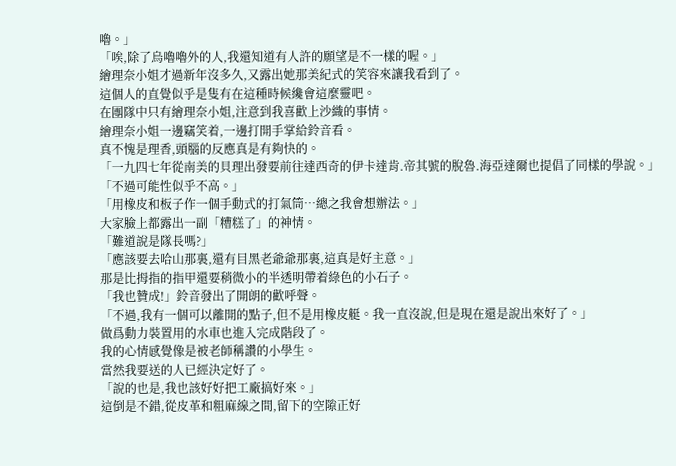嚕。」
「唉,除了烏嚕嚕外的人,我還知道有人許的願望是不一樣的喔。」
繪理奈小姐才過新年沒多久,又露出她那美紀式的笑容來讓我看到了。
這個人的直覺似乎是隻有在這種時候纔會這麼靈吧。
在團隊中只有繪理奈小姐,注意到我喜歡上沙織的事情。
繪理奈小姐一邊竊笑着,一邊打開手掌給鈴音看。
真不愧是理香,頭腦的反應真是有夠快的。
「一九四七年從南美的貝理出發要前往達西奇的伊卡達肯.帝其號的脫魯.海亞達爾也提倡了同樣的學說。」
「不過可能性似乎不高。」
「用橡皮和板子作一個手動式的打氣筒…總之我會想辦法。」
大家臉上都露出一副「糟糕了」的神情。
「難道說是隊長嗎?」
「應該要去哈山那裏,還有目黑老爺爺那裏,這真是好主意。」
那是比拇指的指甲還要稍微小的半透明帶着綠色的小石子。
「我也贊成!」鈴音發出了開朗的歡呼聲。
「不過,我有一個可以離開的點子,但不是用橡皮艇。我一直沒說,但是現在還是說出來好了。」
做爲動力裝置用的水車也進入完成階段了。
我的心情感覺像是被老師稱讚的小學生。
當然我要送的人已經決定好了。
「說的也是,我也該好好把工廠搞好來。」
這倒是不錯,從皮革和粗麻線之間,留下的空隙正好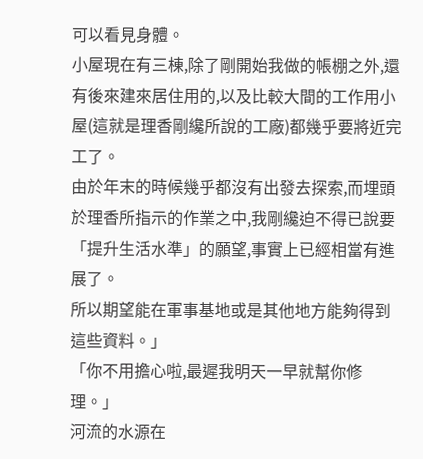可以看見身體。
小屋現在有三棟,除了剛開始我做的帳棚之外,還有後來建來居住用的,以及比較大間的工作用小屋(這就是理香剛纔所說的工廠)都幾乎要將近完工了。
由於年末的時候幾乎都沒有出發去探索,而埋頭於理香所指示的作業之中,我剛纔迫不得已說要「提升生活水準」的願望,事實上已經相當有進展了。
所以期望能在軍事基地或是其他地方能夠得到這些資料。」
「你不用擔心啦,最遲我明天一早就幫你修理。」
河流的水源在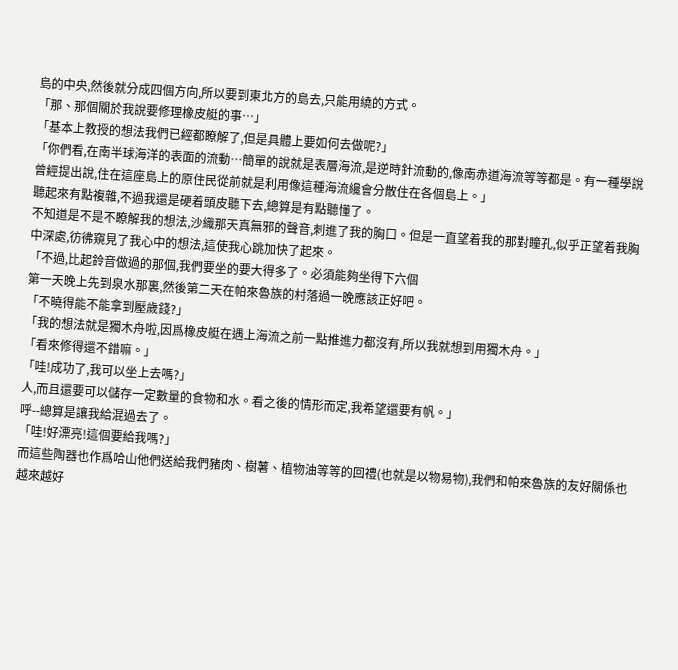島的中央,然後就分成四個方向,所以要到東北方的島去,只能用繞的方式。
「那、那個關於我說要修理橡皮艇的事…」
「基本上教授的想法我們已經都瞭解了,但是具體上要如何去做呢?」
「你們看,在南半球海洋的表面的流動…簡單的說就是表層海流,是逆時針流動的,像南赤道海流等等都是。有一種學說曾經提出說,住在這座島上的原住民從前就是利用像這種海流纔會分散住在各個島上。」
聽起來有點複雜,不過我還是硬着頭皮聽下去,總算是有點聽懂了。
不知道是不是不瞭解我的想法,沙織那天真無邪的聲音,刺進了我的胸口。但是一直望着我的那對瞳孔,似乎正望着我胸中深處,彷彿窺見了我心中的想法,這使我心跳加快了起來。
「不過,比起鈴音做過的那個,我們要坐的要大得多了。必須能夠坐得下六個
第一天晚上先到泉水那裏,然後第二天在帕來魯族的村落過一晚應該正好吧。
「不曉得能不能拿到壓歲錢?」
「我的想法就是獨木舟啦,因爲橡皮艇在遇上海流之前一點推進力都沒有,所以我就想到用獨木舟。」
「看來修得還不錯嘛。」
「哇!成功了,我可以坐上去嗎?」
人,而且還要可以儲存一定數量的食物和水。看之後的情形而定,我希望還要有帆。」
呼--總算是讓我給混過去了。
「哇!好漂亮!這個要給我嗎?」
而這些陶器也作爲哈山他們送給我們豬肉、樹薯、植物油等等的回禮(也就是以物易物),我們和帕來魯族的友好關係也越來越好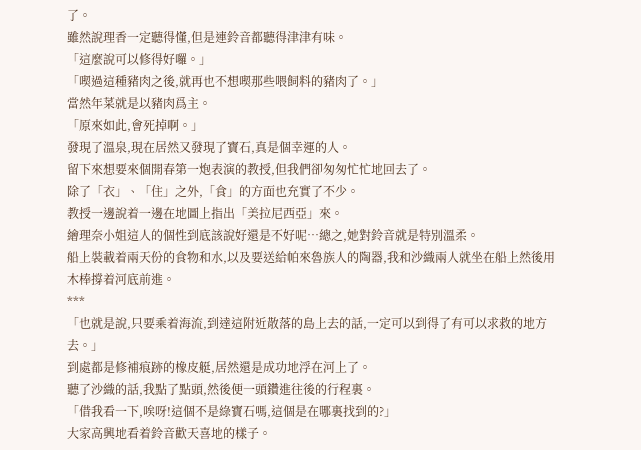了。
雖然說理香一定聽得懂,但是連鈴音都聽得津津有味。
「這麼說可以修得好囉。」
「喫過這種豬肉之後,就再也不想喫那些喂飼料的豬肉了。」
當然年菜就是以豬肉爲主。
「原來如此,會死掉啊。」
發現了溫泉,現在居然又發現了寶石,真是個幸運的人。
留下來想要來個開春第一炮表演的教授,但我們卻匆匆忙忙地回去了。
除了「衣」、「住」之外,「食」的方面也充實了不少。
教授一邊說着一邊在地圖上指出「美拉尼西亞」來。
繪理奈小姐這人的個性到底該說好還是不好呢…總之,她對鈴音就是特別溫柔。
船上裝載着兩天份的食物和水,以及要送給帕來魯族人的陶器,我和沙織兩人就坐在船上然後用木棒撐着河底前進。
***
「也就是說,只要乘着海流,到達這附近散落的島上去的話,一定可以到得了有可以求救的地方去。」
到處都是修補痕跡的橡皮艇,居然還是成功地浮在河上了。
聽了沙織的話,我點了點頭,然後便一頭鑽進往後的行程裏。
「借我看一下,唉呀!這個不是綠寶石嗎,這個是在哪裏找到的?」
大家高興地看着鈴音歡天喜地的樣子。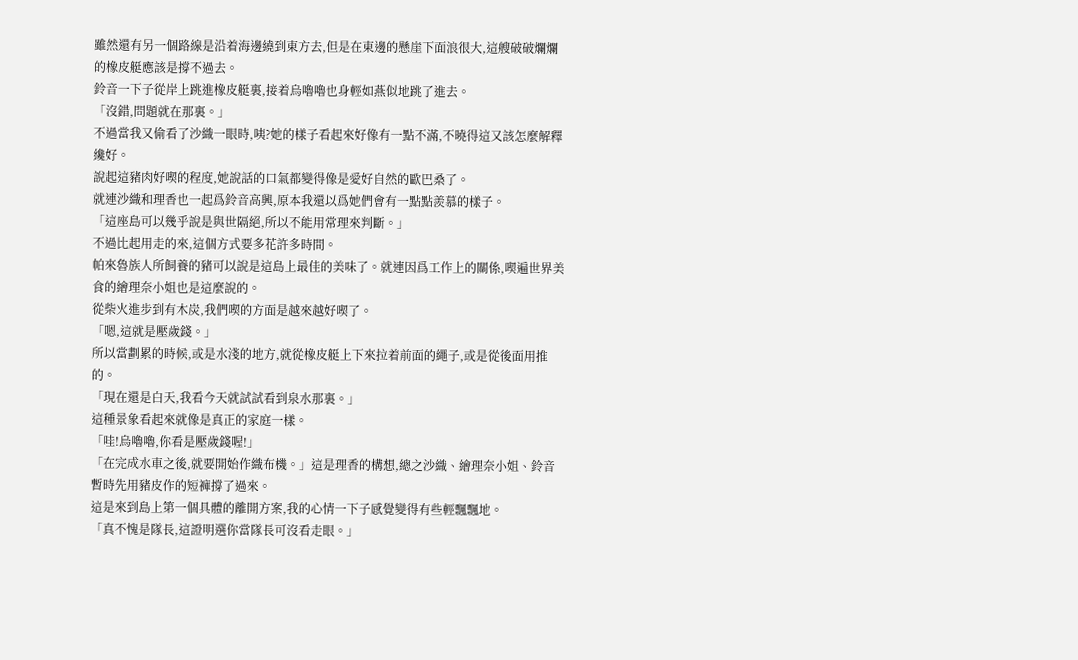雖然還有另一個路線是沿着海邊繞到東方去,但是在東邊的懸崖下面浪很大,這艘破破爛爛的橡皮艇應該是撐不過去。
鈴音一下子從岸上跳進橡皮艇裏,接着烏嚕嚕也身輕如燕似地跳了進去。
「沒錯,問題就在那裏。」
不過當我又偷看了沙織一眼時,咦?她的樣子看起來好像有一點不滿,不曉得這又該怎麼解釋纔好。
說起這豬肉好喫的程度,她說話的口氣都變得像是愛好自然的歐巴桑了。
就連沙織和理香也一起爲鈴音高興,原本我還以爲她們會有一點點羨慕的樣子。
「這座島可以幾乎說是與世隔絕,所以不能用常理來判斷。」
不過比起用走的來,這個方式要多花許多時間。
帕來魯族人所飼養的豬可以說是這島上最佳的美味了。就連因爲工作上的關係,喫遍世界美食的繪理奈小姐也是這麼說的。
從柴火進步到有木炭,我們喫的方面是越來越好喫了。
「嗯,這就是壓歲錢。」
所以當劃累的時候,或是水淺的地方,就從橡皮艇上下來拉着前面的繩子,或是從後面用推的。
「現在還是白天,我看今天就試試看到泉水那裏。」
這種景象看起來就像是真正的家庭一樣。
「哇!烏嚕嚕,你看是壓歲錢喔!」
「在完成水車之後,就要開始作織布機。」這是理香的構想,總之沙織、繪理奈小姐、鈴音暫時先用豬皮作的短褲撐了過來。
這是來到島上第一個具體的離開方案,我的心情一下子感覺變得有些輕飄飄地。
「真不愧是隊長,這證明選你當隊長可沒看走眼。」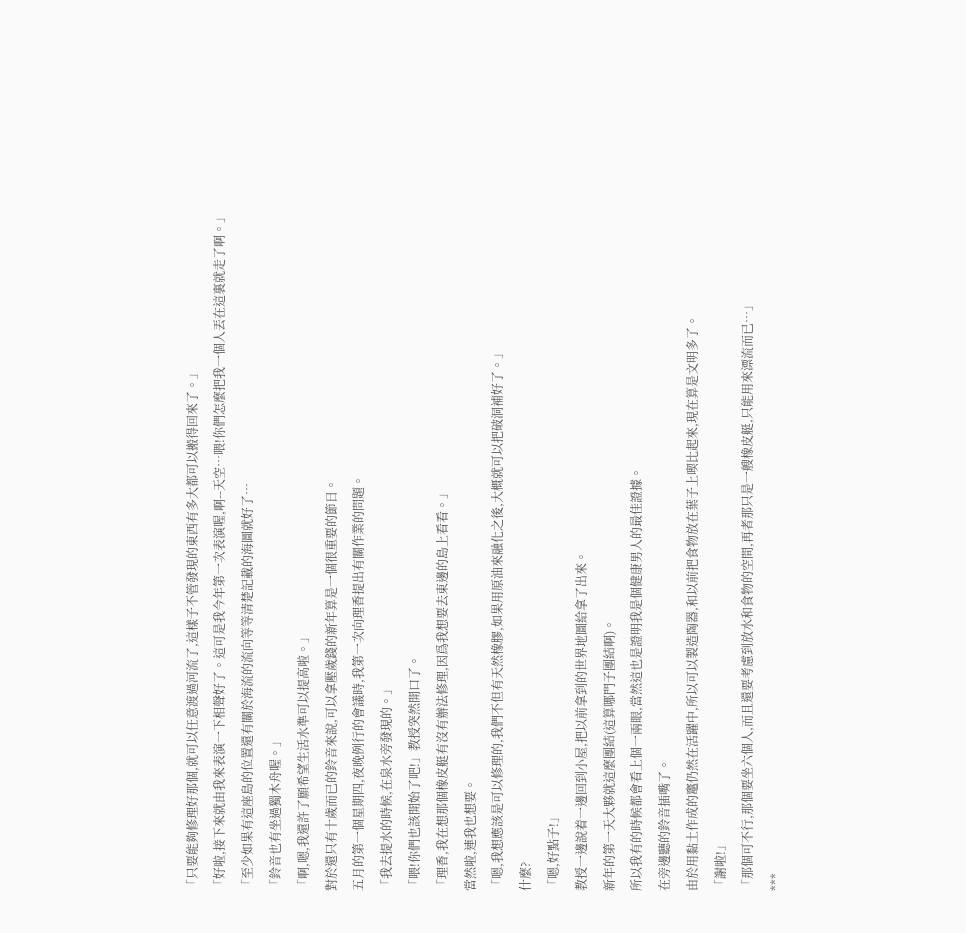「只要能夠修理好那個,就可以任意渡過河流了,這樣子不管發現的東西有多大都可以搬得回來了。」
「好啦,接下來就由我來表演一下相聲好了。這可是我今年第一次表演喔,啊--天空…喂!你們怎麼把我一個人丟在這裏就走了啊。」
「至少如果有這座島的位置還有關於海流的流向等等清楚記載的海圖就好了…
「鈴音也有坐過獨木舟喔。」
「啊,嗯,我還許了願希望生活水準可以提高啦。」
對於還只有十歲而已的鈴音來說,可以拿壓歲錢的新年算是一個很重要的節日。
五月的第一個星期四,夜晚例行的會議時,我第一次向理香提出有關作業的問題。
「我去提水的時候,在泉水旁發現的。」
「喂!你們也該開始了吧!」教授突然開口了。
「理香,我在想那個橡皮艇有沒有辦法修理,因爲我想要去東邊的島上看看。」
當然啦,連我也想要。
「嗯,我想應該是可以修理的,我們不但有天然橡膠,如果用原油來融化之後,大概就可以把破洞補好了。」
什麼?
「嗯,好點子!」
教授一邊說着一邊回到小屋,把以前拿到的世界地圖給拿了出來。
新年的第一天大夥就這麼團結(這算哪門子團結啊)。
所以我有的時候都會看上個一兩眼,當然這也是證明我是個健康男人的最佳證據。
在旁邊聽的鈴音插嘴了。
由於用黏土作成的竈仍然在活躍中,所以可以製造陶器,和以前把食物放在葉子上喫比起來,現在算是文明多了。
「謝啦!」
「那個可不行,那個要坐六個人,而且還要考慮到放水和食物的空間,再者那只是一艘橡皮艇,只能用來漂流而已…」
***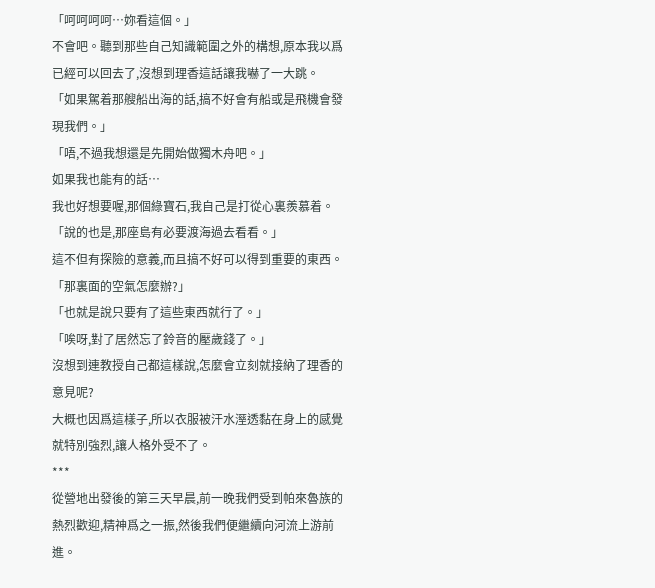「呵呵呵呵…妳看這個。」
不會吧。聽到那些自己知識範圍之外的構想,原本我以爲已經可以回去了,沒想到理香這話讓我嚇了一大跳。
「如果駕着那艘船出海的話,搞不好會有船或是飛機會發現我們。」
「唔,不過我想還是先開始做獨木舟吧。」
如果我也能有的話…
我也好想要喔,那個綠寶石,我自己是打從心裏羨慕着。
「說的也是,那座島有必要渡海過去看看。」
這不但有探險的意義,而且搞不好可以得到重要的東西。
「那裏面的空氣怎麼辦?」
「也就是說只要有了這些東西就行了。」
「唉呀,對了居然忘了鈴音的壓歲錢了。」
沒想到連教授自己都這樣說,怎麼會立刻就接納了理香的意見呢?
大概也因爲這樣子,所以衣服被汗水溼透黏在身上的感覺就特別強烈,讓人格外受不了。
***
從營地出發後的第三天早晨,前一晚我們受到帕來魯族的熱烈歡迎,精神爲之一振,然後我們便繼續向河流上游前進。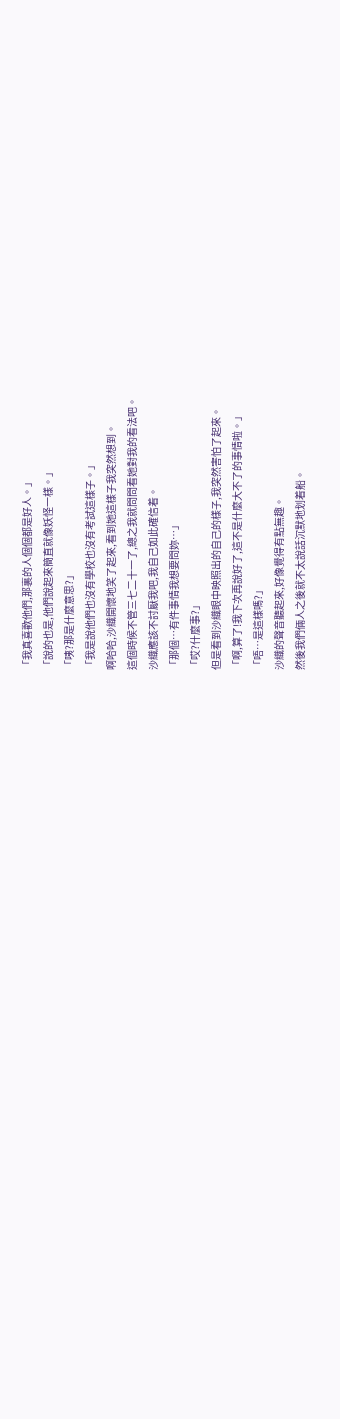「我真喜歡他們,那裏的人個個都是好人。」
「說的也是,他們說起來簡直就像妖怪一樣。」
「咦?那是什麼意思?」
「我是說他們也沒有學校也沒有考試這樣子。」
啊哈哈,沙織開懷地笑了起來,看到她這樣子我突然想到。
這個時候不管三七二十一了,總之我就問問看她對我的看法吧。
沙織應該不討厭我吧,我自己如此確信着。
「那個…有件事情我想要問妳…」
「哎?什麼事?」
但是看到沙織眼中映照出的自己的樣子,我突然害怕了起來。
「啊,算了!我下次再說好了,這不是什麼大不了的事情啦。」
「唔…是這樣嗎?」
沙織的聲音聽起來,好像覺得有點無趣。
然後我們倆人之後就不太說話沉默地划着船。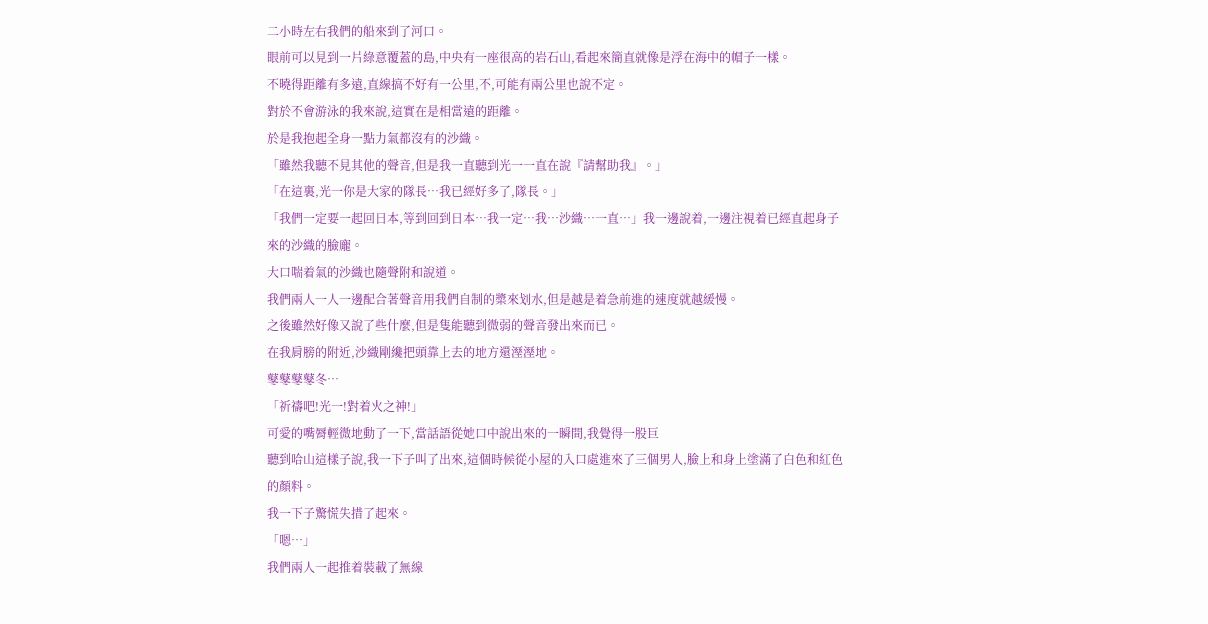二小時左右我們的船來到了河口。
眼前可以見到一片綠意覆蓋的島,中央有一座很高的岩石山,看起來簡直就像是浮在海中的帽子一樣。
不曉得距離有多遠,直線搞不好有一公里,不,可能有兩公里也說不定。
對於不會游泳的我來說,這實在是相當遠的距離。
於是我抱起全身一點力氣都沒有的沙織。
「雖然我聽不見其他的聲音,但是我一直聽到光一一直在說『請幫助我』。」
「在這裏,光一你是大家的隊長…我已經好多了,隊長。」
「我們一定要一起回日本,等到回到日本…我一定…我…沙織…一直…」我一邊說着,一邊注視着已經直起身子來的沙織的臉龐。
大口喘着氣的沙織也隨聲附和說道。
我們兩人一人一邊配合著聲音用我們自制的槳來划水,但是越是着急前進的速度就越緩慢。
之後雖然好像又說了些什麼,但是隻能聽到微弱的聲音發出來而已。
在我肩膀的附近,沙織剛纔把頭靠上去的地方還溼溼地。
鼕鼕鼕鼕冬…
「祈禱吧!光一!對着火之神!」
可愛的嘴脣輕微地動了一下,當話語從她口中說出來的一瞬間,我覺得一股巨
聽到哈山這樣子說,我一下子叫了出來,這個時候從小屋的入口處進來了三個男人,臉上和身上塗滿了白色和紅色的顏料。
我一下子驚慌失措了起來。
「嗯…」
我們兩人一起推着裝載了無線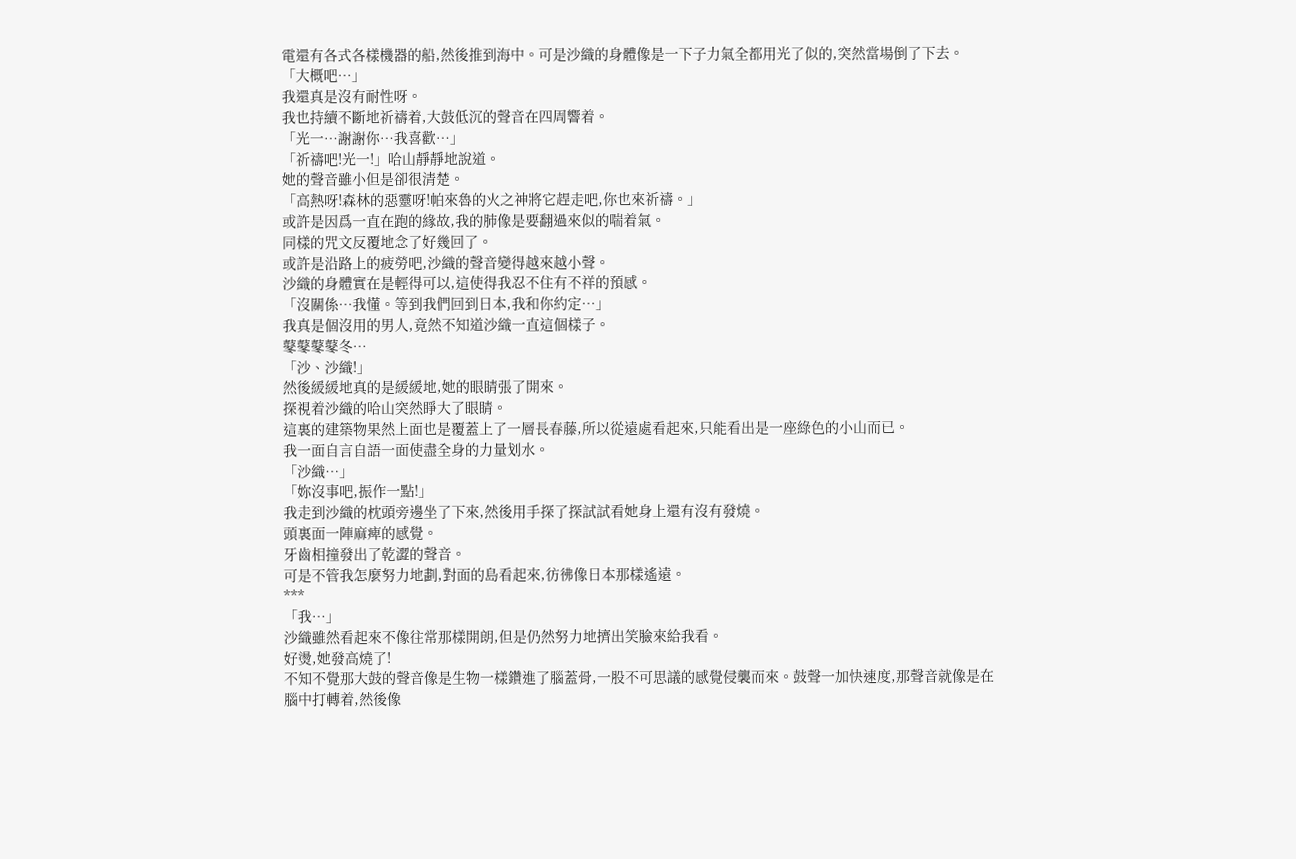電還有各式各樣機器的船,然後推到海中。可是沙織的身體像是一下子力氣全都用光了似的,突然當場倒了下去。
「大概吧…」
我還真是沒有耐性呀。
我也持續不斷地祈禱着,大鼓低沉的聲音在四周響着。
「光一…謝謝你…我喜歡…」
「祈禱吧!光一!」哈山靜靜地說道。
她的聲音雖小但是卻很清楚。
「高熱呀!森林的惡靈呀!帕來魯的火之神將它趕走吧,你也來祈禱。」
或許是因爲一直在跑的緣故,我的肺像是要翻過來似的喘着氣。
同樣的咒文反覆地念了好幾回了。
或許是沿路上的疲勞吧,沙織的聲音變得越來越小聲。
沙織的身體實在是輕得可以,這使得我忍不住有不祥的預感。
「沒關係…我懂。等到我們回到日本,我和你約定…」
我真是個沒用的男人,竟然不知道沙織一直這個樣子。
鼕鼕鼕鼕冬…
「沙、沙織!」
然後緩緩地真的是緩緩地,她的眼睛張了開來。
探視着沙織的哈山突然睜大了眼睛。
這裏的建築物果然上面也是覆蓋上了一層長春藤,所以從遠處看起來,只能看出是一座綠色的小山而已。
我一面自言自語一面使盡全身的力量划水。
「沙織…」
「妳沒事吧,振作一點!」
我走到沙織的枕頭旁邊坐了下來,然後用手探了探試試看她身上還有沒有發燒。
頭裏面一陣麻痺的感覺。
牙齒相撞發出了乾澀的聲音。
可是不管我怎麼努力地劃,對面的島看起來,彷彿像日本那樣遙遠。
***
「我…」
沙織雖然看起來不像往常那樣開朗,但是仍然努力地擠出笑臉來給我看。
好燙,她發高燒了!
不知不覺那大鼓的聲音像是生物一樣鑽進了腦蓋骨,一股不可思議的感覺侵襲而來。鼓聲一加快速度,那聲音就像是在腦中打轉着,然後像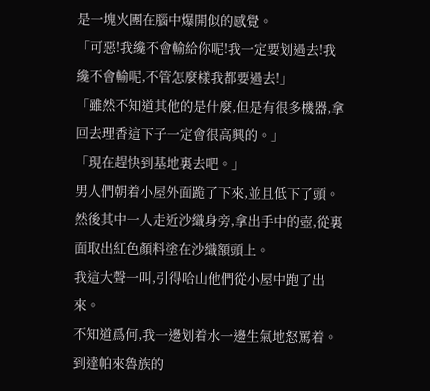是一塊火團在腦中爆開似的感覺。
「可惡!我纔不會輸給你呢!我一定要划過去!我纔不會輸呢,不管怎麼樣我都要過去!」
「雖然不知道其他的是什麼,但是有很多機器,拿回去理香這下子一定會很高興的。」
「現在趕快到基地裏去吧。」
男人們朝着小屋外面跪了下來,並且低下了頭。然後其中一人走近沙織身旁,拿出手中的壺,從裏面取出紅色顏料塗在沙織額頭上。
我這大聲一叫,引得哈山他們從小屋中跑了出來。
不知道爲何,我一邊划着水一邊生氣地怒罵着。
到達帕來魯族的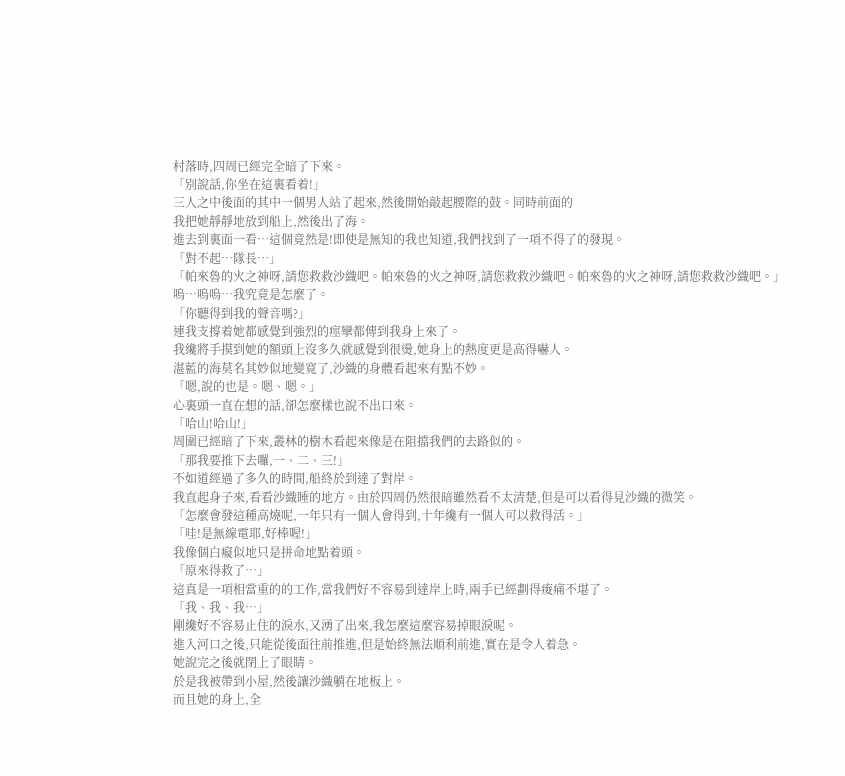村落時,四周已經完全暗了下來。
「別說話,你坐在這裏看着!」
三人之中後面的其中一個男人站了起來,然後開始敲起腰際的鼓。同時前面的
我把她靜靜地放到船上,然後出了海。
進去到裏面一看…這個竟然是!即使是無知的我也知道,我們找到了一項不得了的發現。
「對不起…隊長…」
「帕來魯的火之神呀,請您救救沙織吧。帕來魯的火之神呀,請您救救沙織吧。帕來魯的火之神呀,請您救救沙織吧。」
嗚…嗚嗚…我究竟是怎麼了。
「你聽得到我的聲音嗎?」
連我支撐着她都感覺到強烈的痙攣都傳到我身上來了。
我纔將手摸到她的額頭上沒多久就感覺到很燙,她身上的熱度更是高得嚇人。
湛藍的海莫名其妙似地變寬了,沙織的身體看起來有點不妙。
「嗯,說的也是。嗯、嗯。」
心裏頭一直在想的話,卻怎麼樣也說不出口來。
「哈山!哈山!」
周圍已經暗了下來,叢林的樹木看起來像是在阻擋我們的去路似的。
「那我要推下去囉,一、二、三!」
不如道經過了多久的時間,船終於到達了對岸。
我直起身子來,看看沙織睡的地方。由於四周仍然很暗雖然看不太清楚,但是可以看得見沙織的微笑。
「怎麼會發這種高燒呢,一年只有一個人會得到,十年纔有一個人可以救得活。」
「哇!是無線電耶,好棒喔!」
我像個白癡似地只是拼命地點着頭。
「原來得救了…」
這真是一項相當重的的工作,當我們好不容易到達岸上時,兩手已經劃得痠痛不堪了。
「我、我、我…」
剛纔好不容易止住的淚水,又湧了出來,我怎麼這麼容易掉眼淚呢。
進入河口之後,只能從後面往前推進,但是始終無法順利前進,實在是令人着急。
她說完之後就閉上了眼睛。
於是我被帶到小屋,然後讓沙織躺在地板上。
而且她的身上,全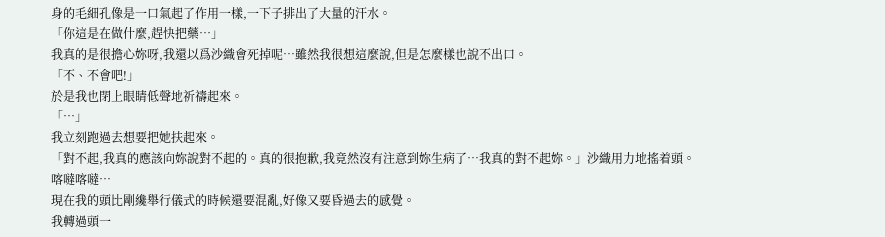身的毛細孔像是一口氣起了作用一樣,一下子排出了大量的汗水。
「你這是在做什麼,趕快把藥…」
我真的是很擔心妳呀,我還以爲沙織會死掉呢…雖然我很想這麼說,但是怎麼樣也說不出口。
「不、不會吧!」
於是我也閉上眼睛低聲地祈禱起來。
「…」
我立刻跑過去想要把她扶起來。
「對不起,我真的應該向妳說對不起的。真的很抱歉,我竟然沒有注意到妳生病了…我真的對不起妳。」沙織用力地搖着頭。
喀噠喀噠…
現在我的頭比剛纔舉行儀式的時候還要混亂,好像又要昏過去的感覺。
我轉過頭一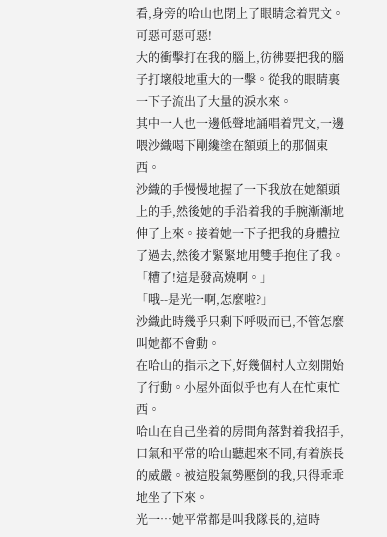看,身旁的哈山也閉上了眼睛念着咒文。
可惡可惡可惡!
大的衝擊打在我的腦上,彷彿要把我的腦子打壞般地重大的一擊。從我的眼睛裏一下子流出了大量的淚水來。
其中一人也一邊低聲地誦唱着咒文,一邊喂沙織喝下剛纔塗在額頭上的那個東西。
沙織的手慢慢地握了一下我放在她額頭上的手,然後她的手沿着我的手腕漸漸地伸了上來。接着她一下子把我的身體拉了過去,然後才緊緊地用雙手抱住了我。
「糟了!這是發高燒啊。」
「哦--是光一啊,怎麼啦?」
沙織此時幾乎只剩下呼吸而已,不管怎麼叫她都不會動。
在哈山的指示之下,好幾個村人立刻開始了行動。小屋外面似乎也有人在忙東忙西。
哈山在自己坐着的房間角落對着我招手,口氣和平常的哈山聽起來不同,有着族長的威嚴。被這股氣勢壓倒的我,只得乖乖地坐了下來。
光一…她平常都是叫我隊長的,這時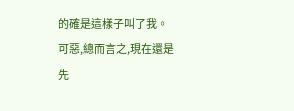的確是這樣子叫了我。
可惡,總而言之,現在還是先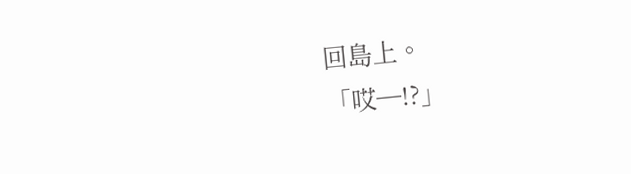回島上。
「哎─!?」